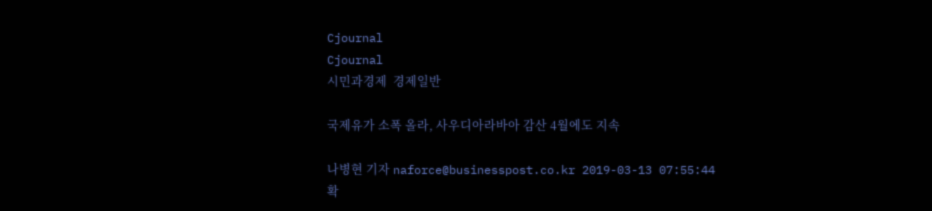Cjournal
Cjournal
시민과경제  경제일반

국제유가 소폭 올라, 사우디아라바아 감산 4월에도 지속

나병현 기자 naforce@businesspost.co.kr 2019-03-13 07:55:44
확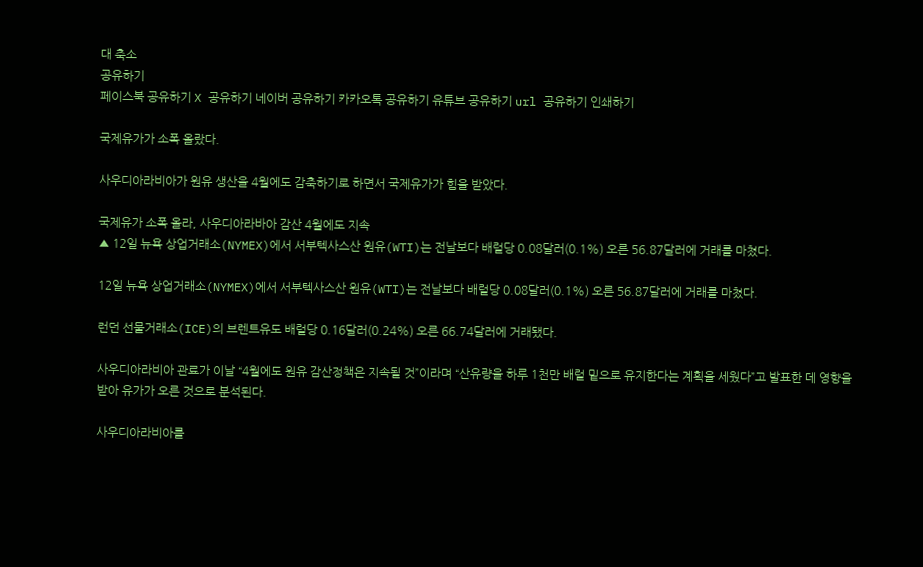대 축소
공유하기
페이스북 공유하기 X 공유하기 네이버 공유하기 카카오톡 공유하기 유튜브 공유하기 url 공유하기 인쇄하기

국제유가가 소폭 올랐다.

사우디아라비아가 원유 생산을 4월에도 감축하기로 하면서 국제유가가 힘을 받았다.

국제유가 소폭 올라, 사우디아라바아 감산 4월에도 지속
▲ 12일 뉴욕 상업거래소(NYMEX)에서 서부텍사스산 원유(WTI)는 전날보다 배럴당 0.08달러(0.1%) 오른 56.87달러에 거래를 마쳤다.

12일 뉴욕 상업거래소(NYMEX)에서 서부텍사스산 원유(WTI)는 전날보다 배럴당 0.08달러(0.1%) 오른 56.87달러에 거래를 마쳤다.

런던 선물거래소(ICE)의 브렌트유도 배럴당 0.16달러(0.24%) 오른 66.74달러에 거래됐다.

사우디아라비아 관료가 이날 “4월에도 원유 감산정책은 지속될 것”이라며 “산유량을 하루 1천만 배럴 밑으로 유지한다는 계획을 세웠다”고 발표한 데 영향을 받아 유가가 오른 것으로 분석된다.

사우디아라비아를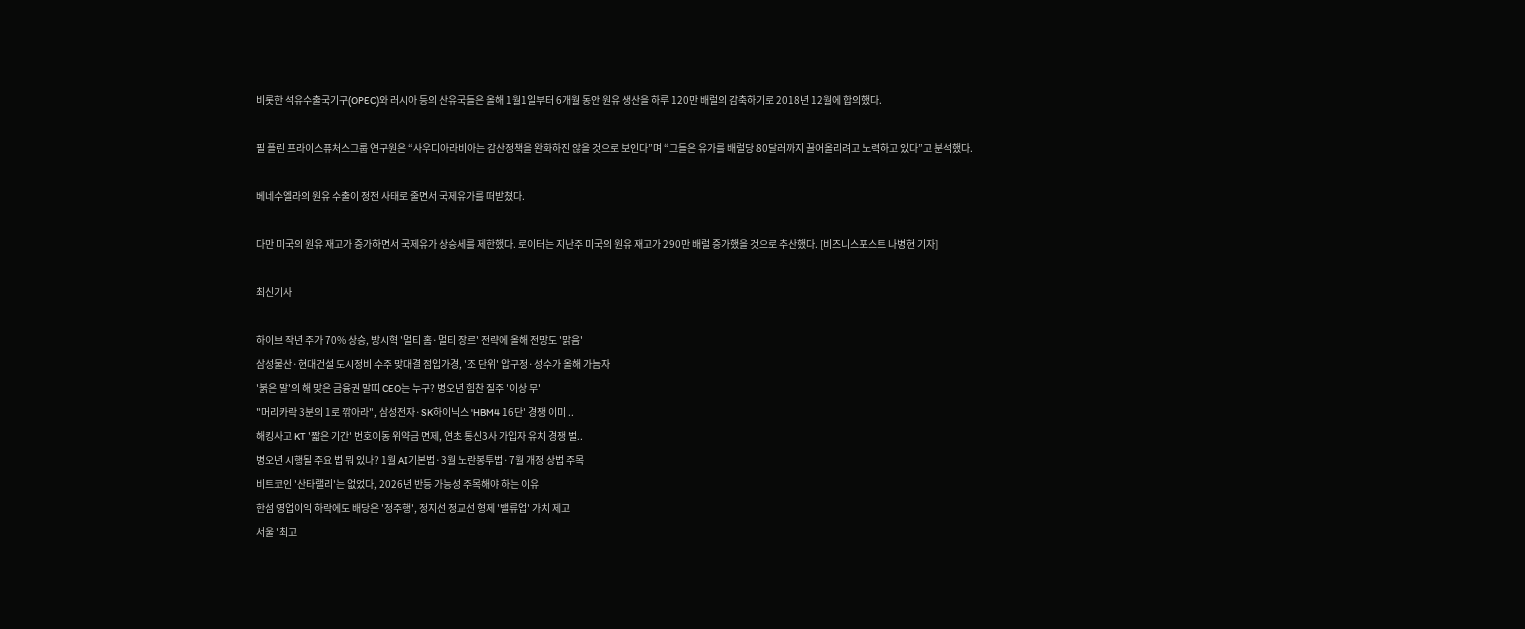비롯한 석유수출국기구(OPEC)와 러시아 등의 산유국들은 올해 1월1일부터 6개월 동안 원유 생산을 하루 120만 배럴의 감축하기로 2018년 12월에 합의했다.

필 플린 프라이스퓨처스그룹 연구원은 “사우디아라비아는 감산정책을 완화하진 않을 것으로 보인다”며 “그들은 유가를 배럴당 80달러까지 끌어올리려고 노력하고 있다”고 분석했다.

베네수엘라의 원유 수출이 정전 사태로 줄면서 국제유가를 떠받쳤다.

다만 미국의 원유 재고가 증가하면서 국제유가 상승세를 제한했다. 로이터는 지난주 미국의 원유 재고가 290만 배럴 증가했을 것으로 추산했다. [비즈니스포스트 나병현 기자]

최신기사

하이브 작년 주가 70% 상승, 방시혁 '멀티 홈·멀티 장르' 전략에 올해 전망도 '맑음'
삼성물산·현대건설 도시정비 수주 맞대결 점입가경, '조 단위' 압구정·성수가 올해 가늠자
'붉은 말'의 해 맞은 금융권 말띠 CEO는 누구? 병오년 힘찬 질주 '이상 무'
"머리카락 3분의 1로 깎아라", 삼성전자·SK하이닉스 'HBM4 16단' 경쟁 이미 ..
해킹사고 KT '짧은 기간' 번호이동 위약금 면제, 연초 통신3사 가입자 유치 경쟁 벌..
병오년 시행될 주요 법 뭐 있나? 1월 AI기본법·3월 노란봉투법·7월 개정 상법 주목
비트코인 '산타랠리'는 없었다, 2026년 반등 가능성 주목해야 하는 이유
한섬 영업이익 하락에도 배당은 '정주행', 정지선 정교선 형제 '밸류업' 가치 제고
서울 '최고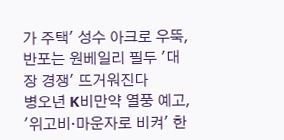가 주택' 성수 아크로 우뚝, 반포는 원베일리 필두 '대장 경쟁' 뜨거워진다
병오년 K비만약 열풍 예고, '위고비·마운자로 비켜' 한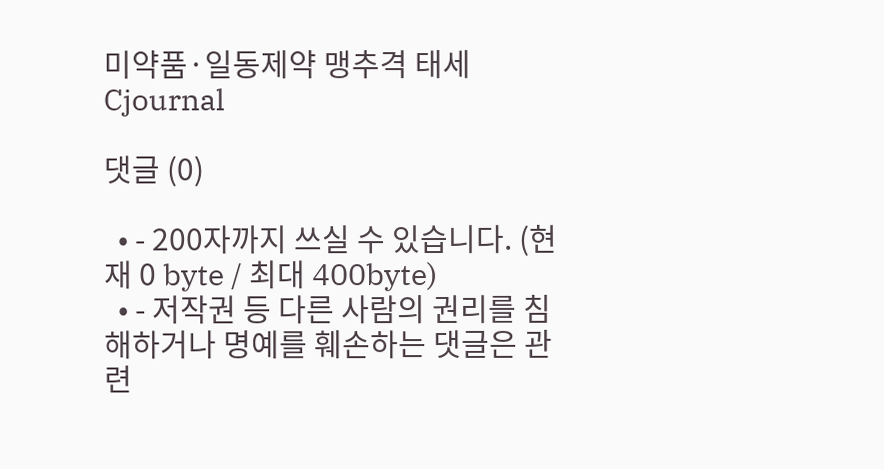미약품·일동제약 맹추격 태세
Cjournal

댓글 (0)

  • - 200자까지 쓰실 수 있습니다. (현재 0 byte / 최대 400byte)
  • - 저작권 등 다른 사람의 권리를 침해하거나 명예를 훼손하는 댓글은 관련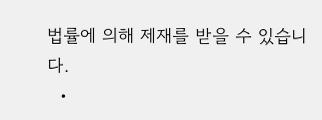법률에 의해 제재를 받을 수 있습니다.
  •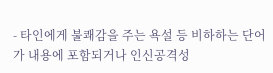- 타인에게 불쾌감을 주는 욕설 등 비하하는 단어가 내용에 포함되거나 인신공격성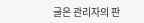글은 관리자의 판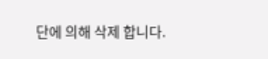단에 의해 삭제 합니다.